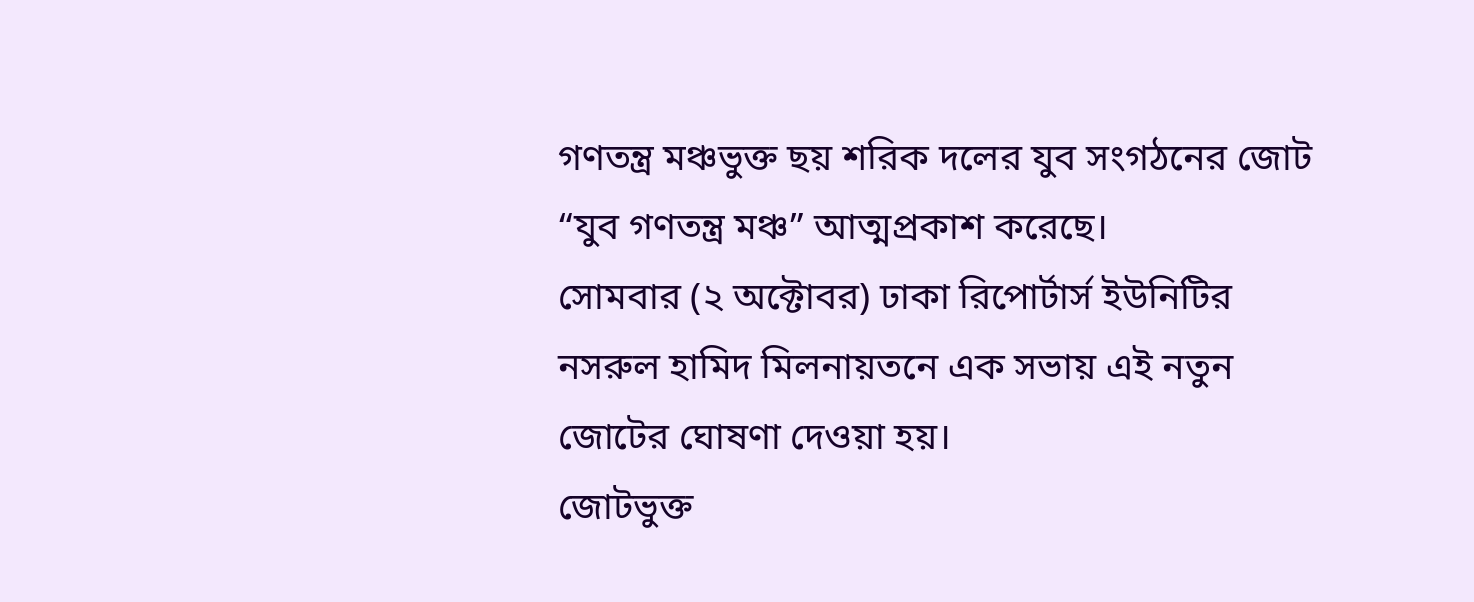গণতন্ত্র মঞ্চভুক্ত ছয় শরিক দলের যুব সংগঠনের জোট “যুব গণতন্ত্র মঞ্চ” আত্মপ্রকাশ করেছে।
সোমবার (২ অক্টোবর) ঢাকা রিপোর্টার্স ইউনিটির নসরুল হামিদ মিলনায়তনে এক সভায় এই নতুন জোটের ঘোষণা দেওয়া হয়।
জোটভুক্ত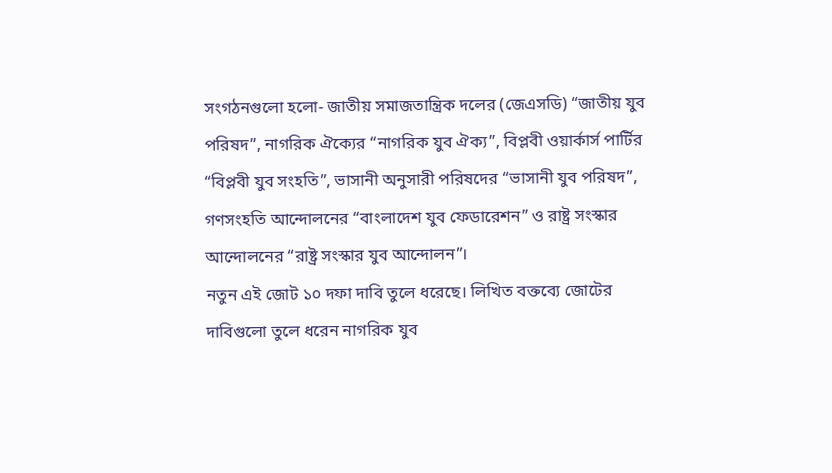সংগঠনগুলো হলো- জাতীয় সমাজতান্ত্রিক দলের (জেএসডি) “জাতীয় যুব পরিষদ”, নাগরিক ঐক্যের “নাগরিক যুব ঐক্য”, বিপ্লবী ওয়ার্কার্স পার্টির “বিপ্লবী যুব সংহতি”, ভাসানী অনুসারী পরিষদের “ভাসানী যুব পরিষদ”, গণসংহতি আন্দোলনের “বাংলাদেশ যুব ফেডারেশন” ও রাষ্ট্র সংস্কার আন্দোলনের “রাষ্ট্র সংস্কার যুব আন্দোলন”।
নতুন এই জোট ১০ দফা দাবি তুলে ধরেছে। লিখিত বক্তব্যে জোটের দাবিগুলো তুলে ধরেন নাগরিক যুব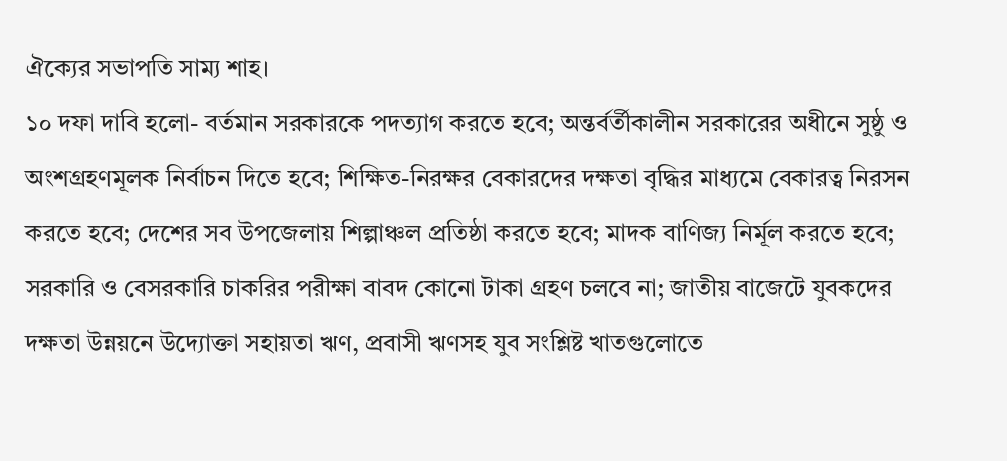ঐক্যের সভাপতি সাম্য শাহ।
১০ দফা দাবি হলো- বর্তমান সরকারকে পদত্যাগ করতে হবে; অন্তর্বর্তীকালীন সরকারের অধীনে সুষ্ঠু ও অংশগ্রহণমূলক নির্বাচন দিতে হবে; শিক্ষিত-নিরক্ষর বেকারদের দক্ষতা বৃদ্ধির মাধ্যমে বেকারত্ব নিরসন করতে হবে; দেশের সব উপজেলায় শিল্পাঞ্চল প্রতিষ্ঠা করতে হবে; মাদক বাণিজ্য নির্মূল করতে হবে; সরকারি ও বেসরকারি চাকরির পরীক্ষা বাবদ কোনো টাকা গ্রহণ চলবে না; জাতীয় বাজেটে যুবকদের দক্ষতা উন্নয়নে উদ্যোক্তা সহায়তা ঋণ, প্রবাসী ঋণসহ যুব সংশ্লিষ্ট খাতগুলোতে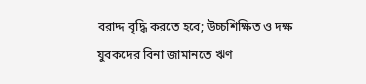বরাদ্দ বৃদ্ধি করতে হবে; উচ্চশিক্ষিত ও দক্ষ যুবকদের বিনা জামানতে ঋণ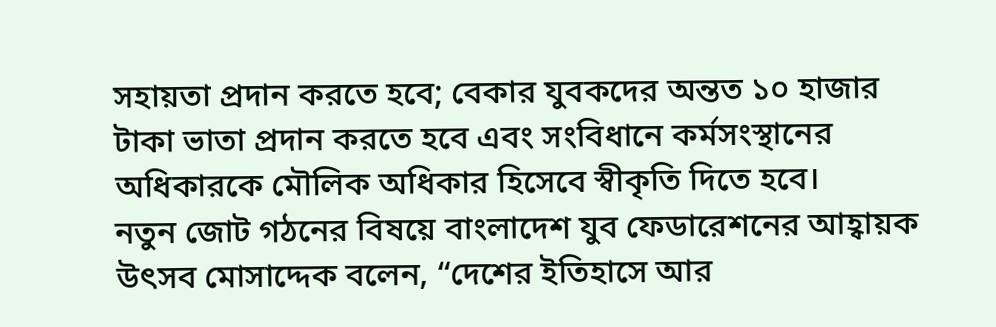সহায়তা প্রদান করতে হবে; বেকার যুবকদের অন্তত ১০ হাজার টাকা ভাতা প্রদান করতে হবে এবং সংবিধানে কর্মসংস্থানের অধিকারকে মৌলিক অধিকার হিসেবে স্বীকৃতি দিতে হবে।
নতুন জোট গঠনের বিষয়ে বাংলাদেশ যুব ফেডারেশনের আহ্বায়ক উৎসব মোসাদ্দেক বলেন, “দেশের ইতিহাসে আর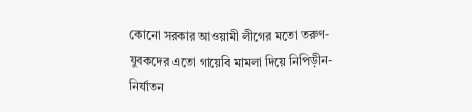কোনো সরকার আওয়ামী লীগের মতো তরুণ-যুবকদের এতো গায়েবি মামলা দিয়ে নিপিড়ীন-নির্যাতন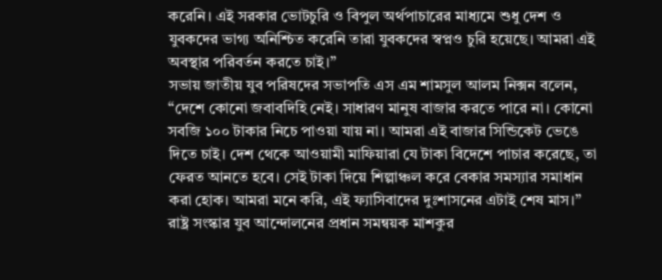করেনি। এই সরকার ভোটচুরি ও বিপুল অর্থপাচারের মাধ্যমে শুধু দেশ ও যুবকদের ভাগ্য অনিশ্চিত করেনি তারা যুবকদের স্বপ্নও চুরি হয়েছে। আমরা এই অবস্থার পরিবর্তন করতে চাই।”
সভায় জাতীয় যুব পরিষদের সভাপতি এস এম শামসুল আলম নিক্সন বলেন, “দেশে কোনো জবাবদিহি নেই। সাধারণ মানুষ বাজার করতে পারে না। কোনো সবজি ১০০ টাকার নিচে পাওয়া যায় না। আমরা এই বাজার সিন্ডিকেট ভেঙে দিতে চাই। দেশ থেকে আওয়ামী মাফিয়ারা যে টাকা বিদেশে পাচার করেছে, তা ফেরত আনতে হবে। সেই টাকা দিয়ে শিল্পাঞ্চল করে বেকার সমস্যার সমাধান করা হোক। আমরা মনে করি, এই ফ্যাসিবাদের দুঃশাসনের এটাই শেষ মাস।”
রাষ্ট্র সংস্কার যুব আন্দোলনের প্রধান সমন্বয়ক মাশকুর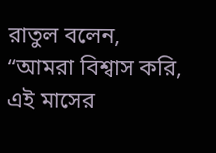রাতুল বলেন, “আমরা বিশ্বাস করি, এই মাসের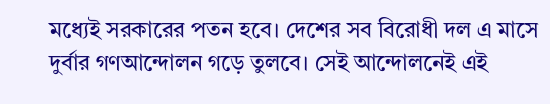মধ্যেই সরকারের পতন হবে। দেশের সব বিরোধী দল এ মাসে দুর্বার গণআন্দোলন গড়ে তুলবে। সেই আন্দোলনেই এই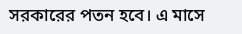সরকারের পতন হবে। এ মাসে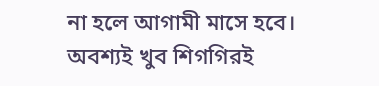না হলে আগামী মাসে হবে। অবশ্যই খুব শিগগিরই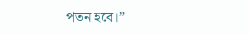পতন হবে।”